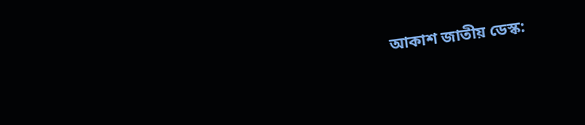আকাশ জাতীয় ডেস্ক: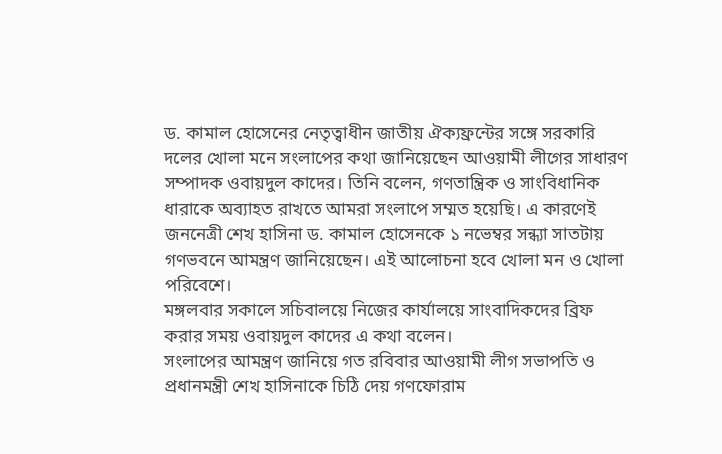ড. কামাল হোসেনের নেতৃত্বাধীন জাতীয় ঐক্যফ্রন্টের সঙ্গে সরকারি দলের খোলা মনে সংলাপের কথা জানিয়েছেন আওয়ামী লীগের সাধারণ সম্পাদক ওবায়দুল কাদের। তিনি বলেন, গণতান্ত্রিক ও সাংবিধানিক ধারাকে অব্যাহত রাখতে আমরা সংলাপে সম্মত হয়েছি। এ কারণেই জননেত্রী শেখ হাসিনা ড. কামাল হোসেনকে ১ নভেম্বর সন্ধ্যা সাতটায় গণভবনে আমন্ত্রণ জানিয়েছেন। এই আলোচনা হবে খোলা মন ও খোলা পরিবেশে।
মঙ্গলবার সকালে সচিবালয়ে নিজের কার্যালয়ে সাংবাদিকদের ব্রিফ করার সময় ওবায়দুল কাদের এ কথা বলেন।
সংলাপের আমন্ত্রণ জানিয়ে গত রবিবার আওয়ামী লীগ সভাপতি ও প্রধানমন্ত্রী শেখ হাসিনাকে চিঠি দেয় গণফোরাম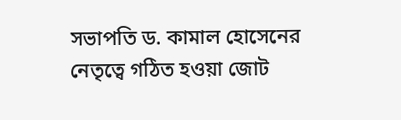সভাপতি ড. কামাল হোসেনের নেতৃত্বে গঠিত হওয়া জোট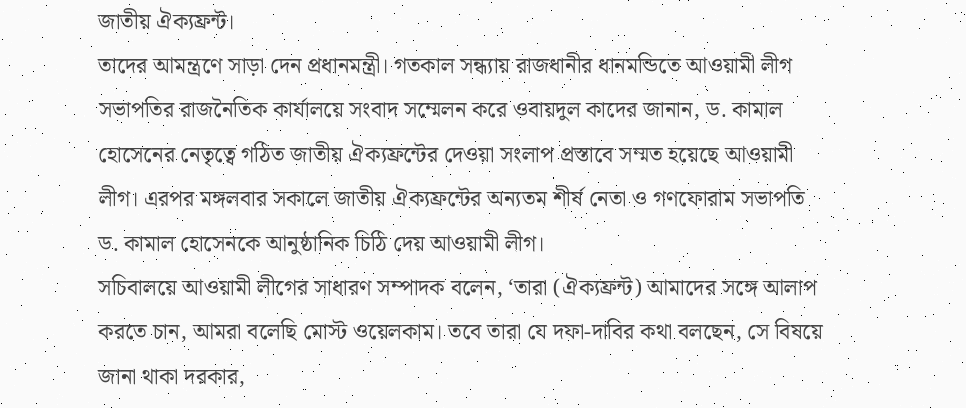জাতীয় ঐক্যফ্রন্ট।
তাদের আমন্ত্রণে সাড়া দেন প্রধানমন্ত্রী। গতকাল সন্ধ্যায় রাজধানীর ধানমন্ডিতে আওয়ামী লীগ সভাপতির রাজনৈতিক কার্যালয়ে সংবাদ সম্মেলন করে ওবায়দুল কাদের জানান, ড. কামাল হোসেনের নেতৃত্বে গঠিত জাতীয় ঐক্যফ্রন্টের দেওয়া সংলাপ প্রস্তাবে সম্মত হয়েছে আওয়ামী লীগ। এরপর মঙ্গলবার সকালে জাতীয় ঐক্যফ্রন্টের অন্যতম শীর্ষ নেতা ও গণফোরাম সভাপতি ড. কামাল হোসেনকে আনুষ্ঠানিক চিঠি দেয় আওয়ামী লীগ।
সচিবালয়ে আওয়ামী লীগের সাধারণ সম্পাদক বলেন, ‘তারা (ঐক্যফ্রন্ট) আমাদের সঙ্গে আলাপ করতে চান, আমরা বলেছি মোস্ট ওয়েলকাম। তবে তারা যে দফা-দাবির কথা বলছেন, সে বিষয়ে জানা থাকা দরকার,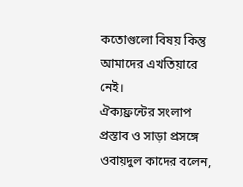কতোগুলো বিষয় কিন্তু আমাদের এখতিয়ারে নেই।
ঐক্যফ্রন্টের সংলাপ প্রস্তাব ও সাড়া প্রসঙ্গে ওবায়দুল কাদের বলেন,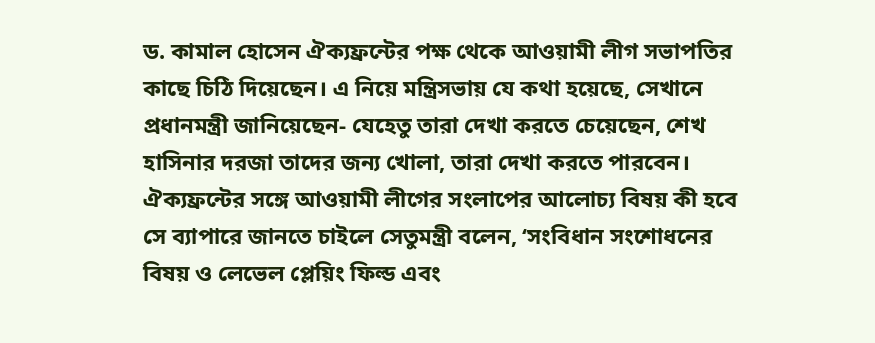ড. কামাল হোসেন ঐক্যফ্রন্টের পক্ষ থেকে আওয়ামী লীগ সভাপতির কাছে চিঠি দিয়েছেন। এ নিয়ে মন্ত্রিসভায় যে কথা হয়েছে, সেখানে প্রধানমন্ত্রী জানিয়েছেন- যেহেতু তারা দেখা করতে চেয়েছেন, শেখ হাসিনার দরজা তাদের জন্য খোলা, তারা দেখা করতে পারবেন।
ঐক্যফ্রন্টের সঙ্গে আওয়ামী লীগের সংলাপের আলোচ্য বিষয় কী হবে সে ব্যাপারে জানতে চাইলে সেতুমন্ত্রী বলেন, ‘সংবিধান সংশোধনের বিষয় ও লেভেল প্লেয়িং ফিল্ড এবং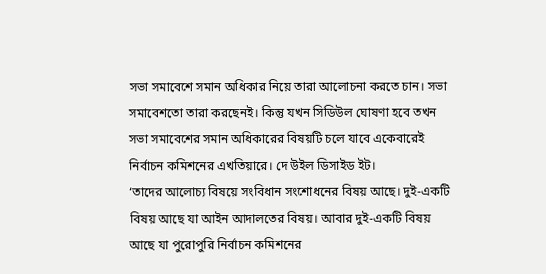সভা সমাবেশে সমান অধিকার নিয়ে তারা আলোচনা করতে চান। সভা সমাবেশতো তারা করছেনই। কিন্তু যখন সিডিউল ঘোষণা হবে তখন সভা সমাবেশের সমান অধিকারের বিষয়টি চলে যাবে একেবারেই নির্বাচন কমিশনের এখতিয়ারে। দে উইল ডিসাইড ইট।
‘তাদের আলোচ্য বিষয়ে সংবিধান সংশোধনের বিষয় আছে। দুই-একটি বিষয় আছে যা আইন আদালতের বিষয়। আবার দুই-একটি বিষয় আছে যা পুরোপুরি নির্বাচন কমিশনের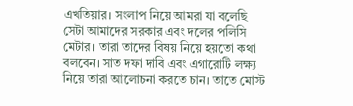এখতিয়ার। সংলাপ নিয়ে আমরা যা বলেছি সেটা আমাদের সরকার এবং দলের পলিসি মেটার। তারা তাদের বিষয় নিয়ে হয়তো কথা বলবেন। সাত দফা দাবি এবং এগারোটি লক্ষ্য নিয়ে তারা আলোচনা করতে চান। তাতে মোস্ট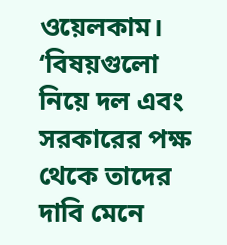ওয়েলকাম।
‘বিষয়গুলো নিয়ে দল এবং সরকারের পক্ষ থেকে তাদের দাবি মেনে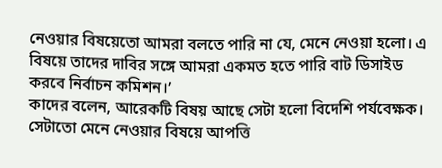নেওয়ার বিষয়েতো আমরা বলতে পারি না যে, মেনে নেওয়া হলো। এ বিষয়ে তাদের দাবির সঙ্গে আমরা একমত হতে পারি বাট ডিসাইড করবে নির্বাচন কমিশন।’
কাদের বলেন, আরেকটি বিষয় আছে সেটা হলো বিদেশি পর্যবেক্ষক। সেটাতো মেনে নেওয়ার বিষয়ে আপত্তি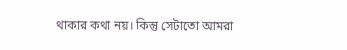থাকার কথা নয়। কিন্তু সেটাতো আমরা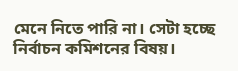মেনে নিতে পারি না। সেটা হচ্ছে নির্বাচন কমিশনের বিষয়।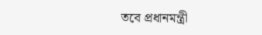তবে প্রধানমন্ত্রী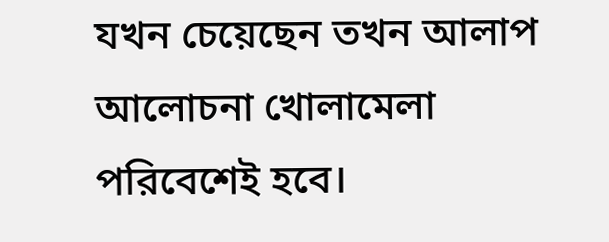যখন চেয়েছেন তখন আলাপ আলোচনা খোলামেলা পরিবেশেই হবে।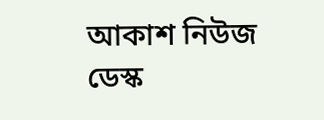আকাশ নিউজ ডেস্ক